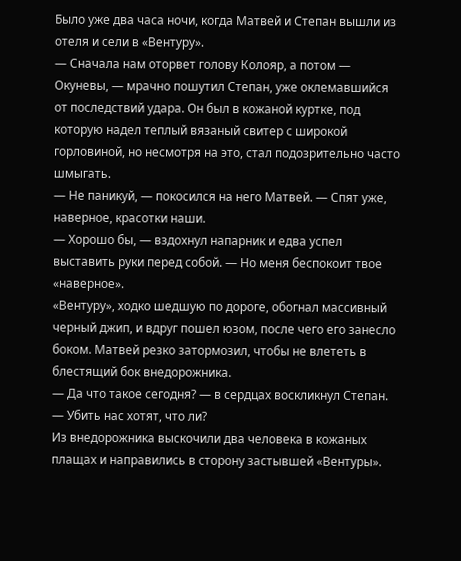Было уже два часа ночи, когда Матвей и Степан вышли из отеля и сели в «Вентуру».
— Сначала нам оторвет голову Колояр, а потом — Окуневы, — мрачно пошутил Степан, уже оклемавшийся от последствий удара. Он был в кожаной куртке, под которую надел теплый вязаный свитер с широкой горловиной, но несмотря на это, стал подозрительно часто шмыгать.
— Не паникуй, — покосился на него Матвей. — Спят уже, наверное, красотки наши.
— Хорошо бы, — вздохнул напарник и едва успел выставить руки перед собой. — Но меня беспокоит твое «наверное».
«Вентуру», ходко шедшую по дороге, обогнал массивный черный джип, и вдруг пошел юзом, после чего его занесло боком. Матвей резко затормозил, чтобы не влететь в блестящий бок внедорожника.
— Да что такое сегодня? — в сердцах воскликнул Степан. — Убить нас хотят, что ли?
Из внедорожника выскочили два человека в кожаных плащах и направились в сторону застывшей «Вентуры».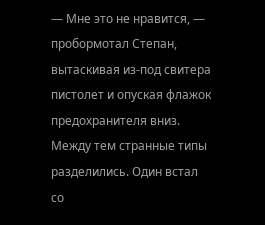— Мне это не нравится, — пробормотал Степан, вытаскивая из-под свитера пистолет и опуская флажок предохранителя вниз.
Между тем странные типы разделились. Один встал со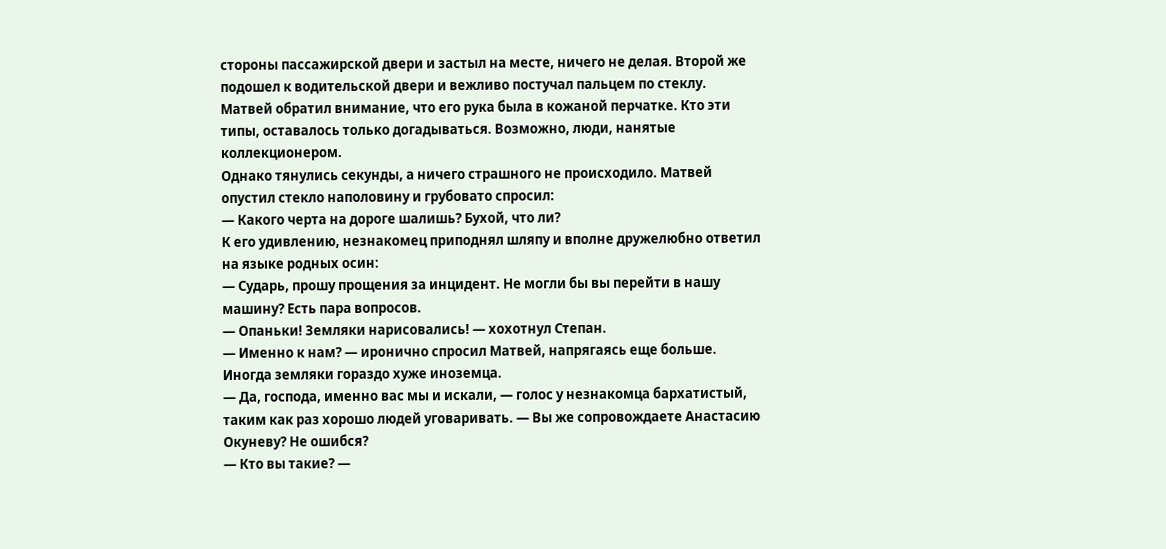стороны пассажирской двери и застыл на месте, ничего не делая. Второй же подошел к водительской двери и вежливо постучал пальцем по стеклу. Матвей обратил внимание, что его рука была в кожаной перчатке. Кто эти типы, оставалось только догадываться. Возможно, люди, нанятые коллекционером.
Однако тянулись секунды, а ничего страшного не происходило. Матвей опустил стекло наполовину и грубовато спросил:
— Какого черта на дороге шалишь? Бухой, что ли?
К его удивлению, незнакомец приподнял шляпу и вполне дружелюбно ответил на языке родных осин:
— Сударь, прошу прощения за инцидент. Не могли бы вы перейти в нашу машину? Есть пара вопросов.
— Опаньки! Земляки нарисовались! — хохотнул Степан.
— Именно к нам? — иронично спросил Матвей, напрягаясь еще больше. Иногда земляки гораздо хуже иноземца.
— Да, господа, именно вас мы и искали, — голос у незнакомца бархатистый, таким как раз хорошо людей уговаривать. — Вы же сопровождаете Анастасию Окуневу? Не ошибся?
— Кто вы такие? —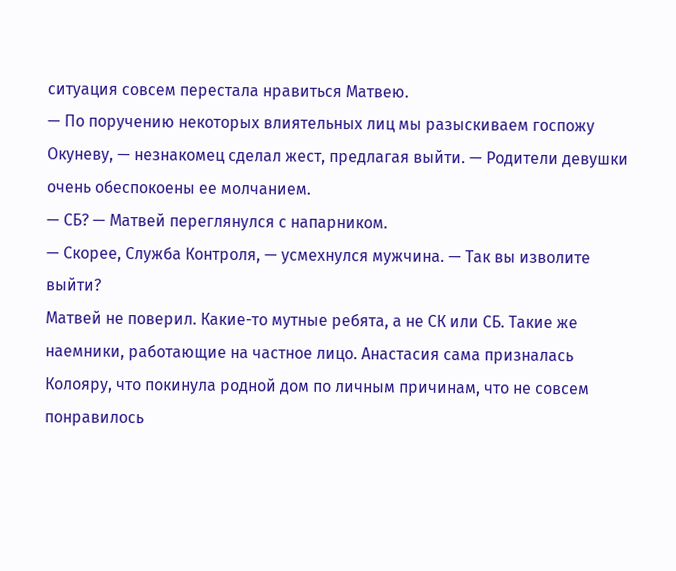ситуация совсем перестала нравиться Матвею.
— По поручению некоторых влиятельных лиц мы разыскиваем госпожу Окуневу, — незнакомец сделал жест, предлагая выйти. — Родители девушки очень обеспокоены ее молчанием.
— СБ? — Матвей переглянулся с напарником.
— Скорее, Служба Контроля, — усмехнулся мужчина. — Так вы изволите выйти?
Матвей не поверил. Какие-то мутные ребята, а не СК или СБ. Такие же наемники, работающие на частное лицо. Анастасия сама призналась Колояру, что покинула родной дом по личным причинам, что не совсем понравилось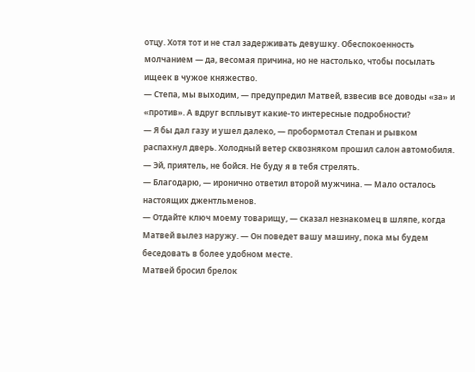отцу. Хотя тот и не стал задерживать девушку. Обеспокоенность молчанием — да, весомая причина, но не настолько, чтобы посылать ищеек в чужое княжество.
— Степа, мы выходим, — предупредил Матвей, взвесив все доводы «за» и «против». А вдруг всплывут какие-то интересные подробности?
— Я бы дал газу и ушел далеко, — пробормотал Степан и рывком распахнул дверь. Холодный ветер сквозняком прошил салон автомобиля. — Эй, приятель, не бойся. Не буду я в тебя стрелять.
— Благодарю, — иронично ответил второй мужчина. — Мало осталось настоящих джентльменов.
— Отдайте ключ моему товарищу, — сказал незнакомец в шляпе, когда Матвей вылез наружу. — Он поведет вашу машину, пока мы будем беседовать в более удобном месте.
Матвей бросил брелок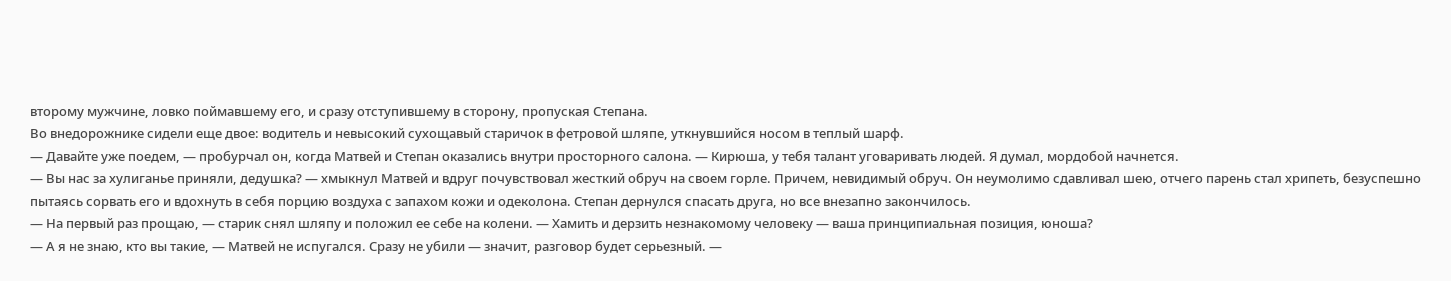второму мужчине, ловко поймавшему его, и сразу отступившему в сторону, пропуская Степана.
Во внедорожнике сидели еще двое: водитель и невысокий сухощавый старичок в фетровой шляпе, уткнувшийся носом в теплый шарф.
— Давайте уже поедем, — пробурчал он, когда Матвей и Степан оказались внутри просторного салона. — Кирюша, у тебя талант уговаривать людей. Я думал, мордобой начнется.
— Вы нас за хулиганье приняли, дедушка? — хмыкнул Матвей и вдруг почувствовал жесткий обруч на своем горле. Причем, невидимый обруч. Он неумолимо сдавливал шею, отчего парень стал хрипеть, безуспешно пытаясь сорвать его и вдохнуть в себя порцию воздуха с запахом кожи и одеколона. Степан дернулся спасать друга, но все внезапно закончилось.
— На первый раз прощаю, — старик снял шляпу и положил ее себе на колени. — Хамить и дерзить незнакомому человеку — ваша принципиальная позиция, юноша?
— А я не знаю, кто вы такие, — Матвей не испугался. Сразу не убили — значит, разговор будет серьезный. —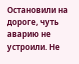Остановили на дороге, чуть аварию не устроили. Не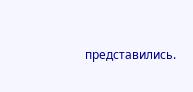представились.